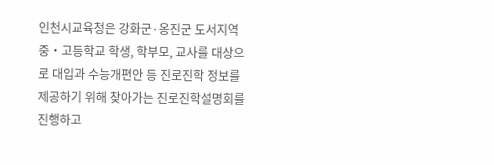인천시교육청은 강화군·옹진군 도서지역 중‧고등학교 학생, 학부모, 교사를 대상으로 대입과 수능개편안 등 진로진학 정보를 제공하기 위해 찾아가는 진로진학설명회를 진행하고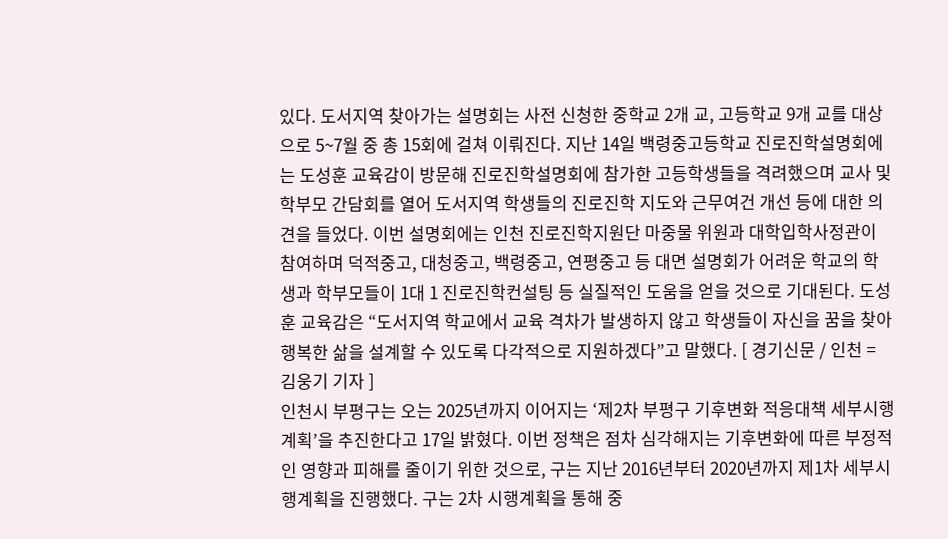있다. 도서지역 찾아가는 설명회는 사전 신청한 중학교 2개 교, 고등학교 9개 교를 대상으로 5~7월 중 총 15회에 걸쳐 이뤄진다. 지난 14일 백령중고등학교 진로진학설명회에는 도성훈 교육감이 방문해 진로진학설명회에 참가한 고등학생들을 격려했으며 교사 및 학부모 간담회를 열어 도서지역 학생들의 진로진학 지도와 근무여건 개선 등에 대한 의견을 들었다. 이번 설명회에는 인천 진로진학지원단 마중물 위원과 대학입학사정관이 참여하며 덕적중고, 대청중고, 백령중고, 연평중고 등 대면 설명회가 어려운 학교의 학생과 학부모들이 1대 1 진로진학컨설팅 등 실질적인 도움을 얻을 것으로 기대된다. 도성훈 교육감은 “도서지역 학교에서 교육 격차가 발생하지 않고 학생들이 자신을 꿈을 찾아 행복한 삶을 설계할 수 있도록 다각적으로 지원하겠다”고 말했다. [ 경기신문 / 인천 = 김웅기 기자 ]
인천시 부평구는 오는 2025년까지 이어지는 ‘제2차 부평구 기후변화 적응대책 세부시행계획’을 추진한다고 17일 밝혔다. 이번 정책은 점차 심각해지는 기후변화에 따른 부정적인 영향과 피해를 줄이기 위한 것으로, 구는 지난 2016년부터 2020년까지 제1차 세부시행계획을 진행했다. 구는 2차 시행계획을 통해 중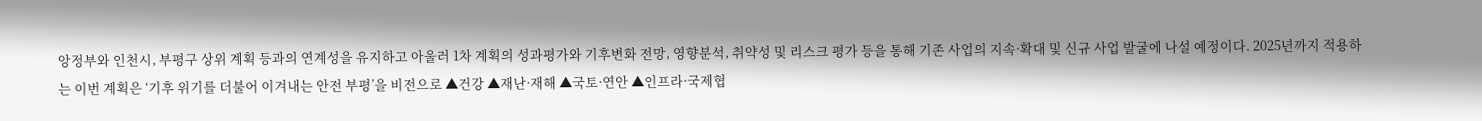앙정부와 인천시, 부평구 상위 계획 등과의 연계성을 유지하고 아울러 1차 계획의 성과평가와 기후변화 전망, 영향분석, 취약성 및 리스크 평가 등을 통해 기존 사업의 지속·확대 및 신규 사업 발굴에 나설 예정이다. 2025년까지 적용하는 이번 계획은 ‘기후 위기를 더불어 이겨내는 안전 부평’을 비전으로 ▲건강 ▲재난·재해 ▲국토·연안 ▲인프라·국제협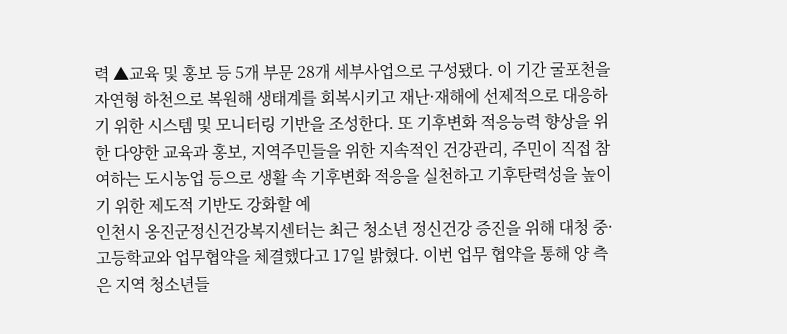력 ▲교육 및 홍보 등 5개 부문 28개 세부사업으로 구성됐다. 이 기간 굴포천을 자연형 하천으로 복원해 생태계를 회복시키고 재난·재해에 선제적으로 대응하기 위한 시스템 및 모니터링 기반을 조성한다. 또 기후변화 적응능력 향상을 위한 다양한 교육과 홍보, 지역주민들을 위한 지속적인 건강관리, 주민이 직접 참여하는 도시농업 등으로 생활 속 기후변화 적응을 실천하고 기후탄력성을 높이기 위한 제도적 기반도 강화할 예
인천시 옹진군정신건강복지센터는 최근 청소년 정신건강 증진을 위해 대청 중·고등학교와 업무협약을 체결했다고 17일 밝혔다. 이번 업무 협약을 통해 양 측은 지역 청소년들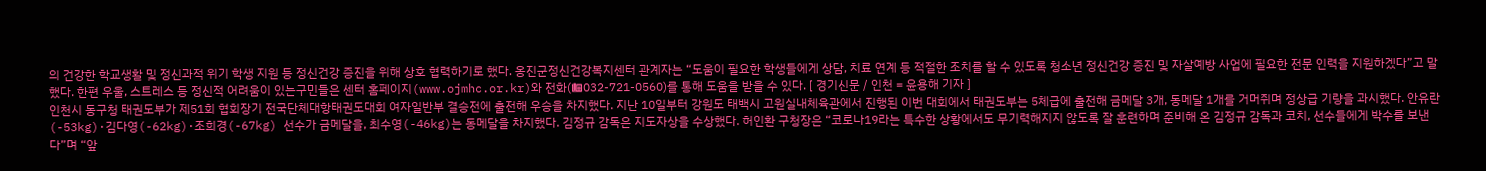의 건강한 학교생활 및 정신과적 위기 학생 지원 등 정신건강 증진을 위해 상호 협력하기로 했다. 옹진군정신건강복지센터 관계자는 “도움이 필요한 학생들에게 상담, 치료 연계 등 적절한 조치를 할 수 있도록 청소년 정신건강 증진 및 자살예방 사업에 필요한 전문 인력을 지원하겠다”고 말했다. 한편 우울, 스트레스 등 정신적 어려움이 있는구민들은 센터 홈페이지(www.ojmhc.or.kr)와 전화(☎032-721-0560)를 통해 도움을 받을 수 있다. [ 경기신문 / 인천 = 윤용해 기자 ]
인천시 동구청 태권도부가 제51회 협회장기 전국단체대항태권도대회 여자일반부 결승전에 출전해 우승을 차지했다. 지난 10일부터 강원도 태백시 고원실내체육관에서 진행된 이번 대회에서 태권도부는 5체급에 출전해 금메달 3개, 동메달 1개를 거머쥐며 정상급 기량을 과시했다. 안유란(-53kg)·김다영(-62kg)·조희경(-67kg) 선수가 금메달을, 최수영(-46kg)는 동메달을 차지했다. 김정규 감독은 지도자상을 수상했다. 허인환 구청장은 “코로나19라는 특수한 상황에서도 무기력해지지 않도록 잘 훈련하며 준비해 온 김정규 감독과 코치, 선수들에게 박수를 보낸다”며 “앞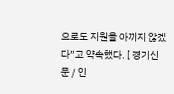으로도 지원을 아끼지 않겠다”고 약속했다. [ 경기신문 / 인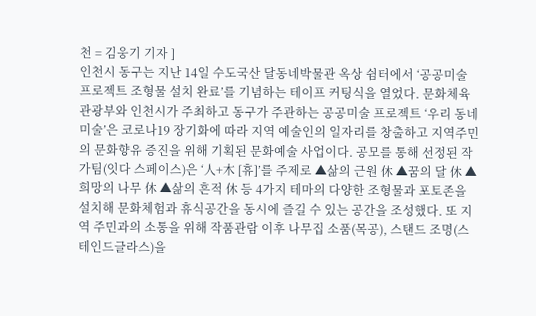천 = 김웅기 기자 ]
인천시 동구는 지난 14일 수도국산 달동네박물관 옥상 쉼터에서 ‘공공미술 프로젝트 조형물 설치 완료’를 기념하는 테이프 커팅식을 열었다. 문화체육관광부와 인천시가 주최하고 동구가 주관하는 공공미술 프로젝트 ‘우리 동네 미술’은 코로나19 장기화에 따라 지역 예술인의 일자리를 창출하고 지역주민의 문화향유 증진을 위해 기획된 문화예술 사업이다. 공모를 통해 선정된 작가팀(잇다 스페이스)은 ‘人+木 [휴]’를 주제로 ▲삶의 근원 休 ▲꿈의 달 休 ▲희망의 나무 休 ▲삶의 흔적 休 등 4가지 테마의 다양한 조형물과 포토존을 설치해 문화체험과 휴식공간을 동시에 즐길 수 있는 공간을 조성했다. 또 지역 주민과의 소통을 위해 작품관람 이후 나무집 소품(목공), 스탠드 조명(스테인드글라스)을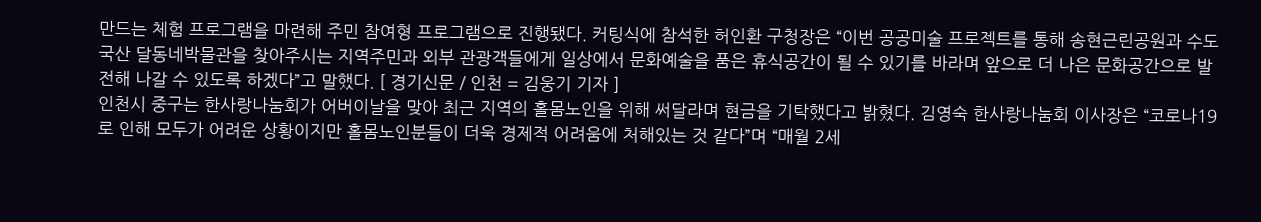만드는 체험 프로그램을 마련해 주민 참여형 프로그램으로 진행됐다. 커팅식에 참석한 허인환 구청장은 “이번 공공미술 프로젝트를 통해 송현근린공원과 수도국산 달동네박물관을 찾아주시는 지역주민과 외부 관광객들에게 일상에서 문화예술을 품은 휴식공간이 될 수 있기를 바라며 앞으로 더 나은 문화공간으로 발전해 나갈 수 있도록 하겠다”고 말했다. [ 경기신문 / 인천 = 김웅기 기자 ]
인천시 중구는 한사랑나눔회가 어버이날을 맞아 최근 지역의 홀몸노인을 위해 써달라며 현금을 기탁했다고 밝혔다. 김영숙 한사랑나눔회 이사장은 “코로나19로 인해 모두가 어려운 상황이지만 홀몸노인분들이 더욱 경제적 어려움에 처해있는 것 같다”며 “매월 2세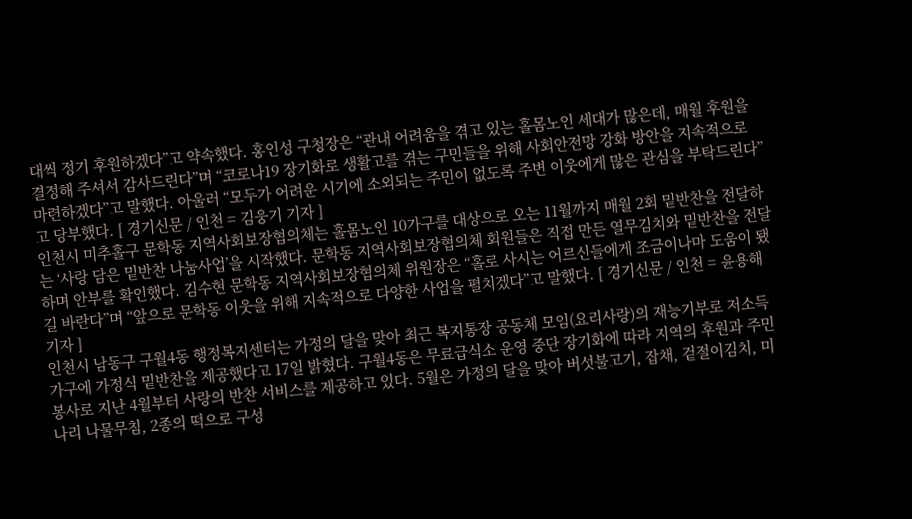대씩 정기 후원하겠다”고 약속했다. 홍인성 구청장은 “관내 어려움을 겪고 있는 홀몸노인 세대가 많은데, 매월 후원을 결정해 주셔서 감사드린다”며 “코로나19 장기화로 생활고를 겪는 구민들을 위해 사회안전망 강화 방안을 지속적으로 마련하겠다”고 말했다. 아울러 “모두가 어려운 시기에 소외되는 주민이 없도록 주변 이웃에게 많은 관심을 부탁드린다”고 당부했다. [ 경기신문 / 인천 = 김웅기 기자 ]
인천시 미추홀구 문학동 지역사회보장협의체는 홀몸노인 10가구를 대상으로 오는 11월까지 매월 2회 밑반찬을 전달하는 ‘사랑 담은 밑반찬 나눔사업’을 시작했다. 문학동 지역사회보장협의체 회원들은 직접 만든 열무김치와 밑반찬을 전달하며 안부를 확인했다. 김수현 문학동 지역사회보장협의체 위원장은 “홀로 사시는 어르신들에게 조금이나마 도움이 됐길 바란다”며 “앞으로 문학동 이웃을 위해 지속적으로 다양한 사업을 펼치겠다”고 말했다. [ 경기신문 / 인천 = 윤용해 기자 ]
인천시 남동구 구월4동 행정복지센터는 가정의 달을 맞아 최근 복지통장 공동체 모임(요리사랑)의 재능기부로 저소득가구에 가정식 밑반찬을 제공했다고 17일 밝혔다. 구월4동은 무료급식소 운영 중단 장기화에 따라 지역의 후원과 주민 봉사로 지난 4월부터 사랑의 반찬 서비스를 제공하고 있다. 5월은 가정의 달을 맞아 버섯불고기, 잡채, 겉절이김치, 미나리 나물무침, 2종의 떡으로 구성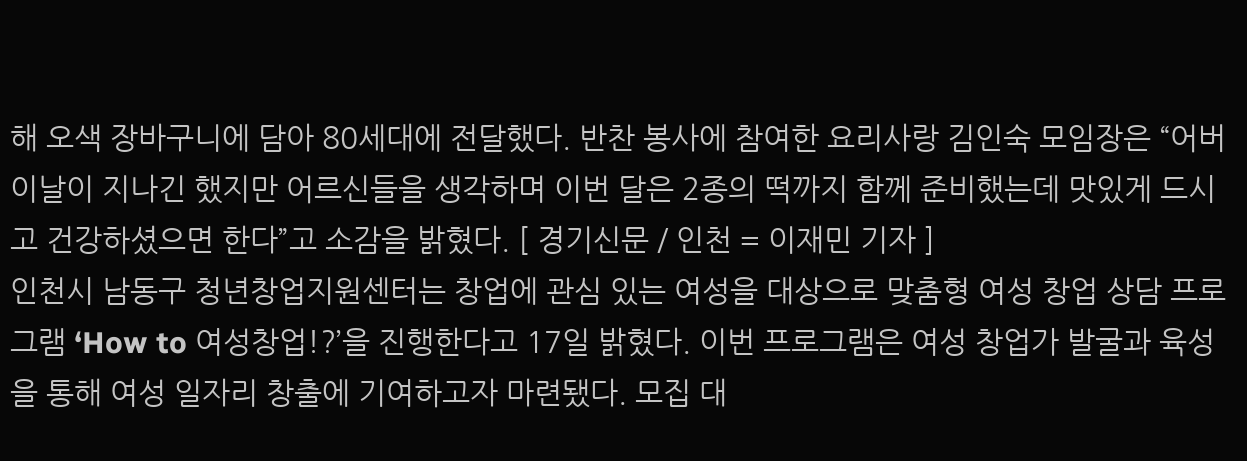해 오색 장바구니에 담아 80세대에 전달했다. 반찬 봉사에 참여한 요리사랑 김인숙 모임장은 “어버이날이 지나긴 했지만 어르신들을 생각하며 이번 달은 2종의 떡까지 함께 준비했는데 맛있게 드시고 건강하셨으면 한다”고 소감을 밝혔다. [ 경기신문 / 인천 = 이재민 기자 ]
인천시 남동구 청년창업지원센터는 창업에 관심 있는 여성을 대상으로 맞춤형 여성 창업 상담 프로그램 ‘How to 여성창업!?’을 진행한다고 17일 밝혔다. 이번 프로그램은 여성 창업가 발굴과 육성을 통해 여성 일자리 창출에 기여하고자 마련됐다. 모집 대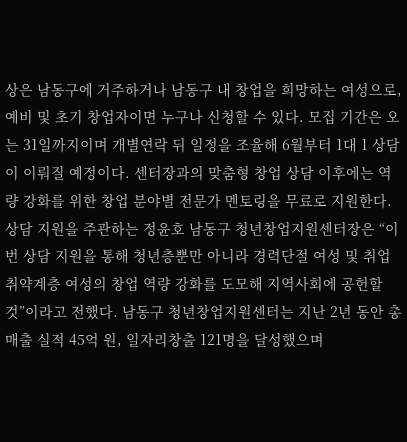상은 남동구에 거주하거나 남동구 내 창업을 희망하는 여성으로, 예비 및 초기 창업자이면 누구나 신청할 수 있다. 모집 기간은 오는 31일까지이며 개별연락 뒤 일정을 조율해 6월부터 1대 1 상담이 이뤄질 예정이다. 센터장과의 맞춤형 창업 상담 이후에는 역량 강화를 위한 창업 분야별 전문가 멘토링을 무료로 지원한다. 상담 지원을 주관하는 정윤호 남동구 청년창업지원센터장은 “이번 상담 지원을 통해 청년층뿐만 아니라 경력단절 여성 및 취업 취약계층 여성의 창업 역량 강화를 도모해 지역사회에 공헌할 것”이라고 전했다. 남동구 청년창업지원센터는 지난 2년 동안 총 매출 실적 45억 원, 일자리창출 121명을 달성했으며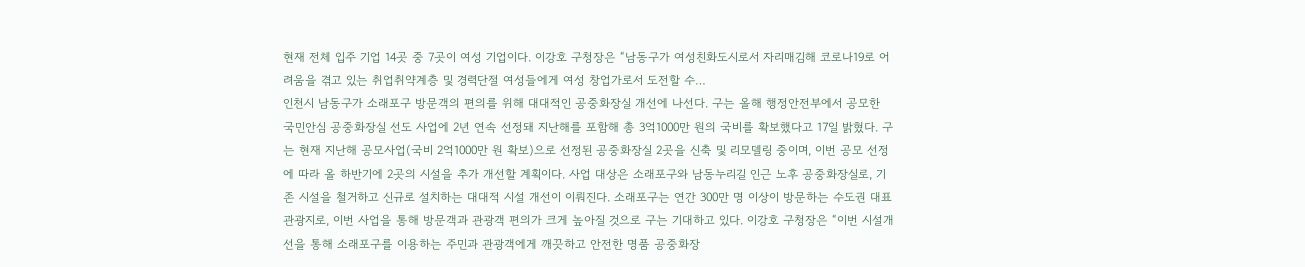현재 전체 입주 기업 14곳 중 7곳이 여성 기업이다. 이강호 구청장은 “남동구가 여성친화도시로서 자리매김해 코로나19로 어려움을 겪고 있는 취업취약계층 및 경력단절 여성들에게 여성 창업가로서 도전할 수…
인천시 남동구가 소래포구 방문객의 편의를 위해 대대적인 공중화장실 개선에 나선다. 구는 올해 행정안전부에서 공모한 국민안심 공중화장실 선도 사업에 2년 연속 선정돼 지난해를 포함해 총 3억1000만 원의 국비를 확보했다고 17일 밝혔다. 구는 현재 지난해 공모사업(국비 2억1000만 원 확보)으로 선정된 공중화장실 2곳을 신축 및 리모델링 중이며, 이번 공모 선정에 따라 올 하반기에 2곳의 시설을 추가 개선할 계획이다. 사업 대상은 소래포구와 남동누리길 인근 노후 공중화장실로, 기존 시설을 철거하고 신규로 설치하는 대대적 시설 개선이 이뤄진다. 소래포구는 연간 300만 명 이상이 방문하는 수도권 대표 관광지로, 이번 사업을 통해 방문객과 관광객 편의가 크게 높아질 것으로 구는 기대하고 있다. 이강호 구청장은 “이번 시설개선을 통해 소래포구를 이용하는 주민과 관광객에게 깨끗하고 안전한 명품 공중화장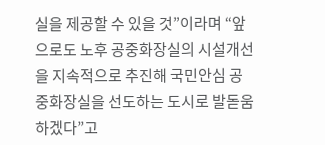실을 제공할 수 있을 것”이라며 “앞으로도 노후 공중화장실의 시설개선을 지속적으로 추진해 국민안심 공중화장실을 선도하는 도시로 발돋움하겠다”고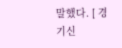말했다. [ 경기신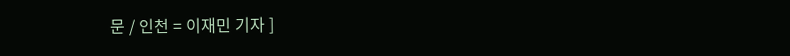문 / 인천 = 이재민 기자 ]